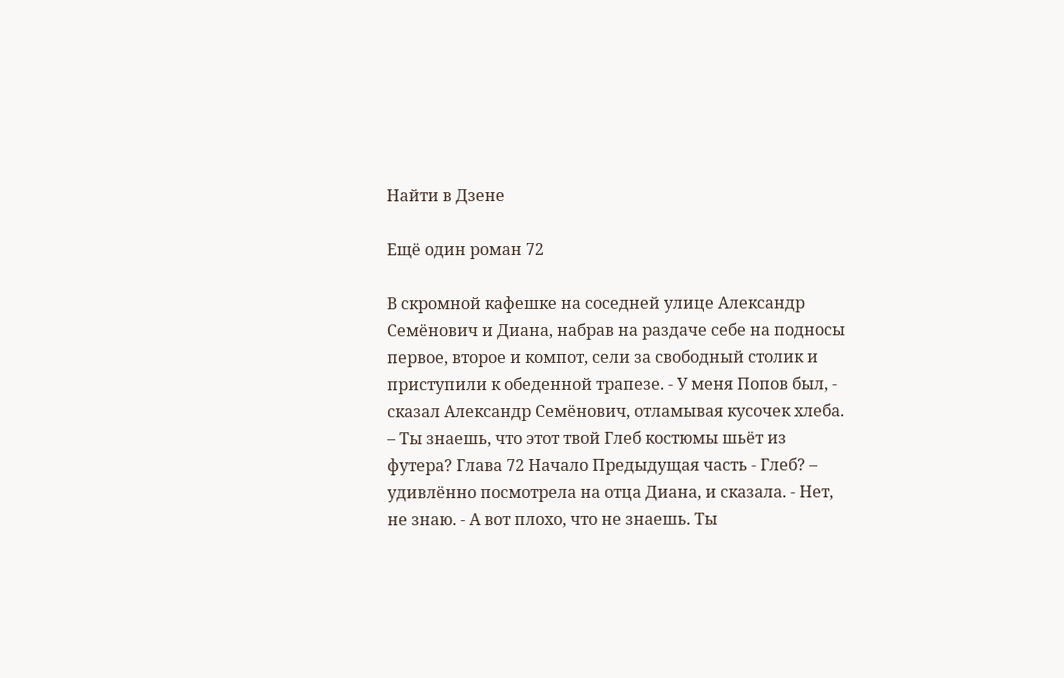Найти в Дзене

Ещё один роман 72

В скромной кафешке на соседней улице Александр Семёнович и Диана, набрав на раздаче себе на подносы первое, второе и компот, сели за свободный столик и приступили к обеденной трапезе. - У меня Попов был, - сказал Александр Семёнович, отламывая кусочек хлеба. – Ты знаешь, что этот твой Глеб костюмы шьёт из футера? Глава 72 Начало Предыдущая часть - Глеб? – удивлённо посмотрела на отца Диана, и сказала. - Нет, не знаю. - А вот плохо, что не знаешь. Ты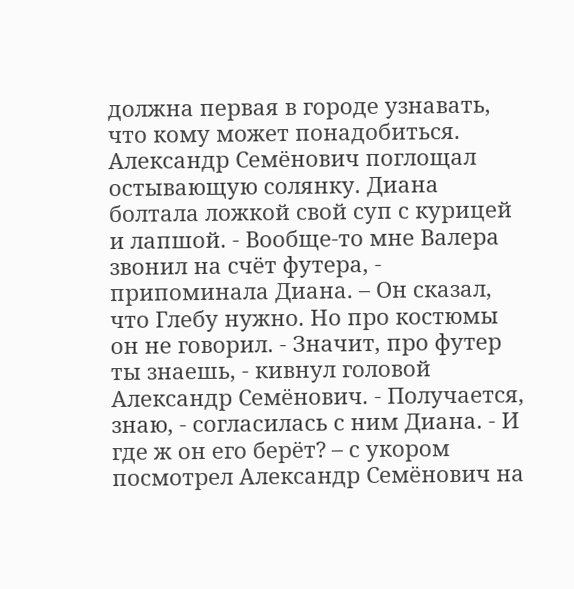должна первая в городе узнавать, что кому может понадобиться. Александр Семёнович поглощал остывающую солянку. Диана болтала ложкой свой суп с курицей и лапшой. - Вообще-то мне Валера звонил на счёт футера, - припоминала Диана. – Он сказал, что Глебу нужно. Но про костюмы он не говорил. - Значит, про футер ты знаешь, - кивнул головой Александр Семёнович. - Получается, знаю, - согласилась с ним Диана. - И где ж он его берёт? – с укором посмотрел Александр Семёнович на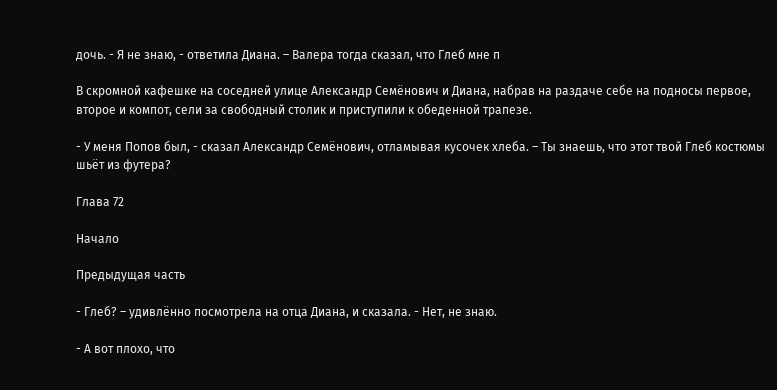дочь. - Я не знаю, - ответила Диана. – Валера тогда сказал, что Глеб мне п

В скромной кафешке на соседней улице Александр Семёнович и Диана, набрав на раздаче себе на подносы первое, второе и компот, сели за свободный столик и приступили к обеденной трапезе.

- У меня Попов был, - сказал Александр Семёнович, отламывая кусочек хлеба. – Ты знаешь, что этот твой Глеб костюмы шьёт из футера?

Глава 72

Начало

Предыдущая часть

- Глеб? – удивлённо посмотрела на отца Диана, и сказала. - Нет, не знаю.

- А вот плохо, что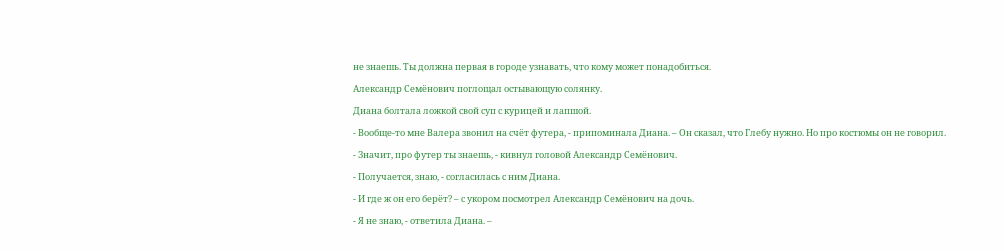не знаешь. Ты должна первая в городе узнавать, что кому может понадобиться.

Александр Семёнович поглощал остывающую солянку.

Диана болтала ложкой свой суп с курицей и лапшой.

- Вообще-то мне Валера звонил на счёт футера, - припоминала Диана. – Он сказал, что Глебу нужно. Но про костюмы он не говорил.

- Значит, про футер ты знаешь, - кивнул головой Александр Семёнович.

- Получается, знаю, - согласилась с ним Диана.

- И где ж он его берёт? – с укором посмотрел Александр Семёнович на дочь.

- Я не знаю, - ответила Диана. –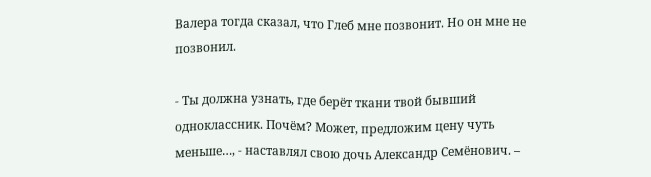Валера тогда сказал, что Глеб мне позвонит. Но он мне не позвонил.

- Ты должна узнать, где берёт ткани твой бывший одноклассник. Почём? Может, предложим цену чуть меньше…, - наставлял свою дочь Александр Семёнович. –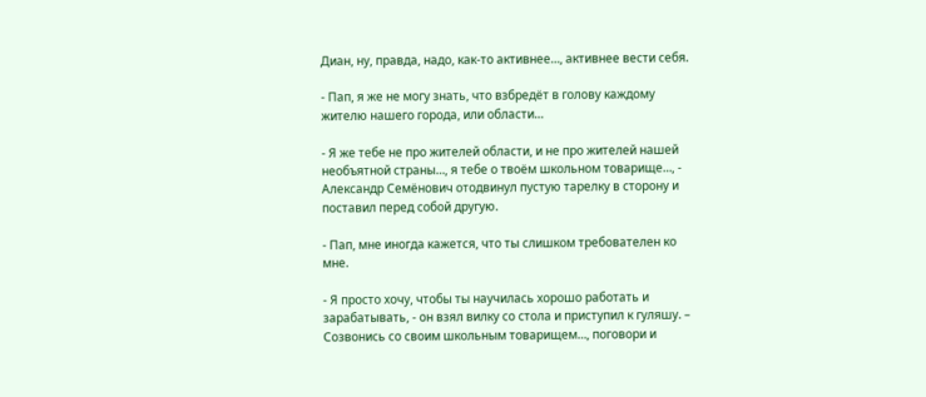Диан, ну, правда, надо, как-то активнее…, активнее вести себя.

- Пап, я же не могу знать, что взбредёт в голову каждому жителю нашего города, или области…

- Я же тебе не про жителей области, и не про жителей нашей необъятной страны…, я тебе о твоём школьном товарище…, - Александр Семёнович отодвинул пустую тарелку в сторону и поставил перед собой другую.

- Пап, мне иногда кажется, что ты слишком требователен ко мне.

- Я просто хочу, чтобы ты научилась хорошо работать и зарабатывать, - он взял вилку со стола и приступил к гуляшу. – Созвонись со своим школьным товарищем…, поговори и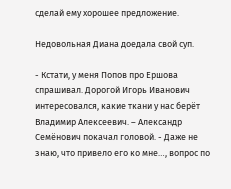сделай ему хорошее предложение.

Недовольная Диана доедала свой суп.

- Кстати, у меня Попов про Ершова спрашивал. Дорогой Игорь Иванович интересовался, какие ткани у нас берёт Владимир Алексеевич. – Александр Семёнович покачал головой. - Даже не знаю, что привело его ко мне…, вопрос по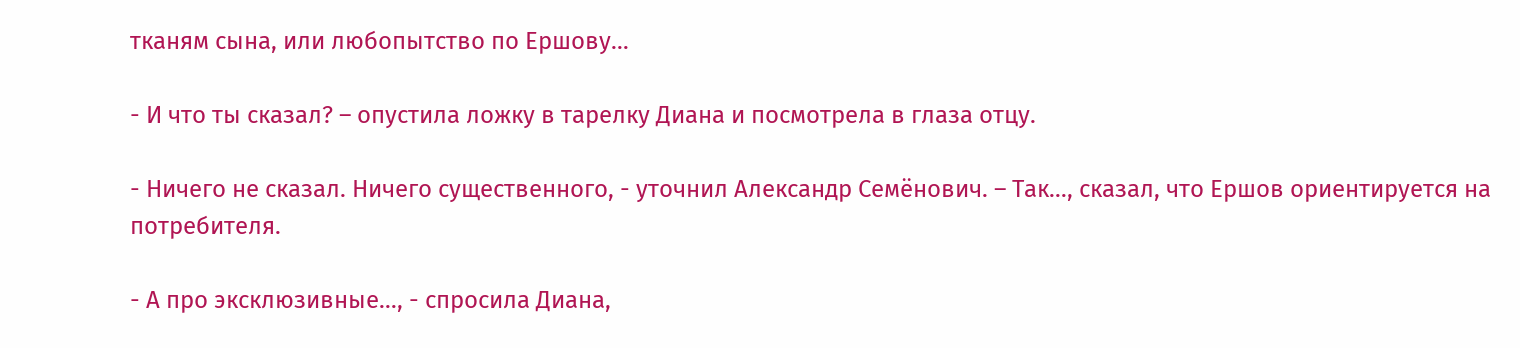тканям сына, или любопытство по Ершову…

- И что ты сказал? – опустила ложку в тарелку Диана и посмотрела в глаза отцу.

- Ничего не сказал. Ничего существенного, - уточнил Александр Семёнович. – Так…, сказал, что Ершов ориентируется на потребителя.

- А про эксклюзивные…, - спросила Диана,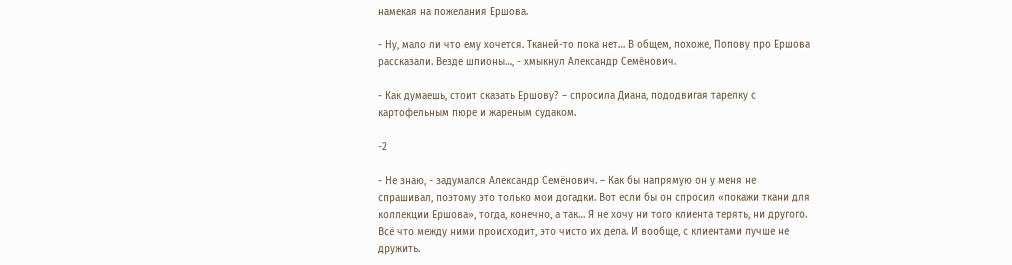намекая на пожелания Ершова.

- Ну, мало ли что ему хочется. Тканей-то пока нет… В общем, похоже, Попову про Ершова рассказали. Везде шпионы…, - хмыкнул Александр Семёнович.

- Как думаешь, стоит сказать Ершову? – спросила Диана, пододвигая тарелку с картофельным пюре и жареным судаком.

-2

- Не знаю, - задумался Александр Семёнович. – Как бы напрямую он у меня не спрашивал, поэтому это только мои догадки. Вот если бы он спросил «покажи ткани для коллекции Ершова», тогда, конечно, а так… Я не хочу ни того клиента терять, ни другого. Всё что между ними происходит, это чисто их дела. И вообще, с клиентами лучше не дружить.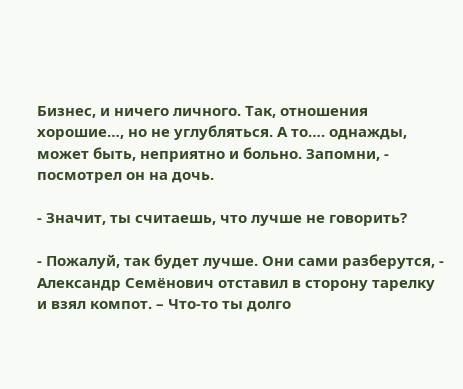Бизнес, и ничего личного. Так, отношения хорошие…, но не углубляться. А то…. однажды, может быть, неприятно и больно. Запомни, - посмотрел он на дочь.

- Значит, ты считаешь, что лучше не говорить?

- Пожалуй, так будет лучше. Они сами разберутся, - Александр Семёнович отставил в сторону тарелку и взял компот. – Что-то ты долго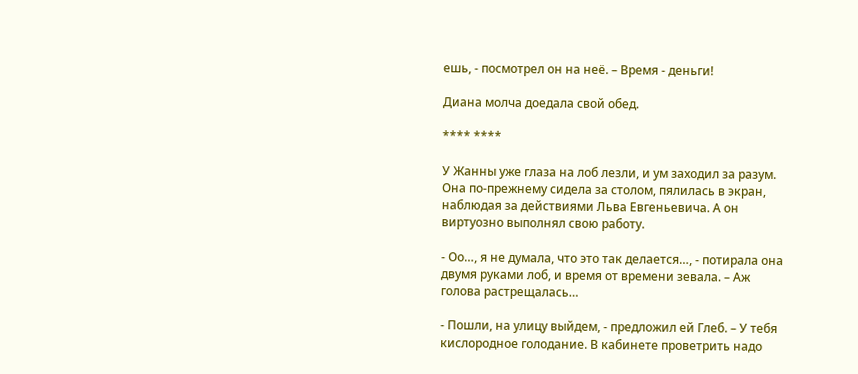ешь, - посмотрел он на неё. – Время - деньги!

Диана молча доедала свой обед.

**** ****

У Жанны уже глаза на лоб лезли, и ум заходил за разум. Она по-прежнему сидела за столом, пялилась в экран, наблюдая за действиями Льва Евгеньевича. А он виртуозно выполнял свою работу.

- Оо…, я не думала, что это так делается…, - потирала она двумя руками лоб, и время от времени зевала. – Аж голова растрещалась…

- Пошли, на улицу выйдем, - предложил ей Глеб. – У тебя кислородное голодание. В кабинете проветрить надо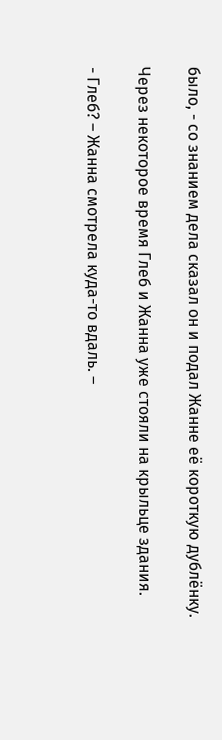было, - со знанием дела сказал он и подал Жанне её короткую дублёнку.

Через некоторое время Глеб и Жанна уже стояли на крыльце здания.

- Глеб? – Жанна смотрела куда-то вдаль. –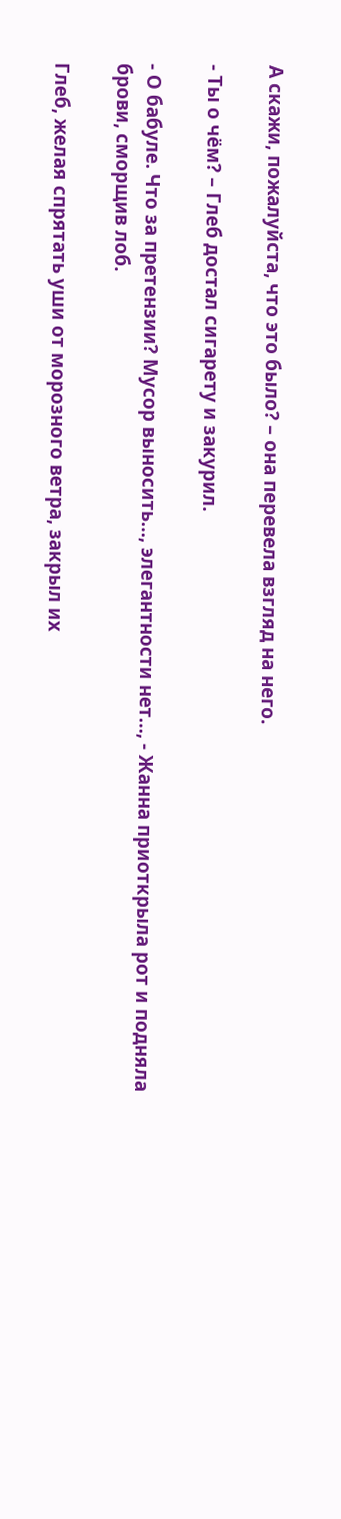А скажи, пожалуйста, что это было? – она перевела взгляд на него.

- Ты о чём? – Глеб достал сигарету и закурил.

- О бабуле. Что за претензии? Мусор выносить…, элегантности нет…, - Жанна приоткрыла рот и подняла брови, сморщив лоб.

Глеб, желая спрятать уши от морозного ветра, закрыл их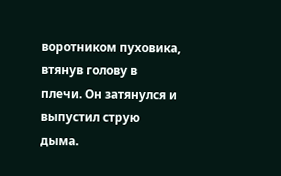воротником пуховика, втянув голову в плечи. Он затянулся и выпустил струю дыма.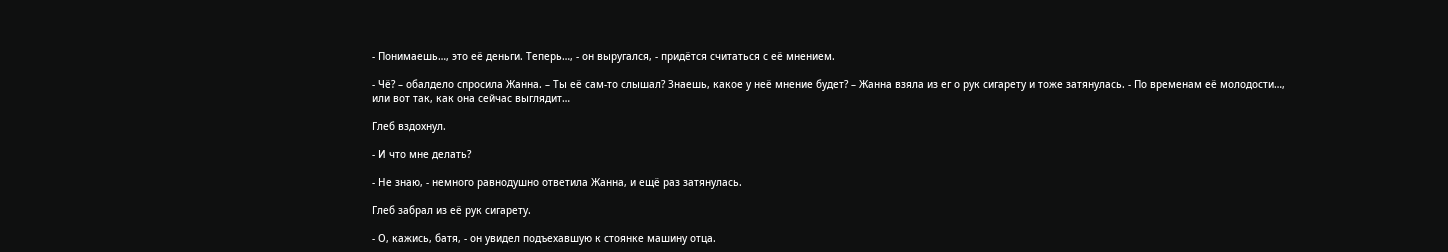- Понимаешь…, это её деньги. Теперь…, - он выругался, - придётся считаться с её мнением.

- Чё? – обалдело спросила Жанна. – Ты её сам-то слышал? Знаешь, какое у неё мнение будет? – Жанна взяла из ег о рук сигарету и тоже затянулась. - По временам её молодости…, или вот так, как она сейчас выглядит…

Глеб вздохнул.

- И что мне делать?

- Не знаю, - немного равнодушно ответила Жанна, и ещё раз затянулась.

Глеб забрал из её рук сигарету.

- О, кажись, батя, - он увидел подъехавшую к стоянке машину отца.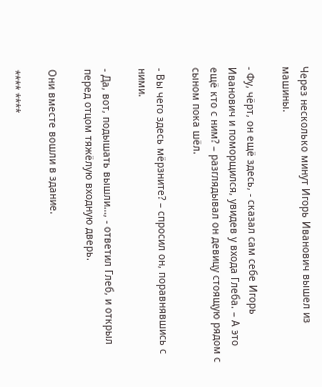Через несколько минут Игорь Иванович вышел из машины.

- Фу, чёрт, он ещё здесь, - сказал сам себе Игорь Иванович и поморщился, увидев у входа Глеба. – А это ещё кто с ним? – разглядывал он девицу стоящую рядом с сыном пока шёл.

- Вы чего здесь мёрзните? – спросил он, поравнявшись с ними.

- Да, вот, подышать вышли…, - ответил Глеб, и открыл перед отцом тяжёлую входную дверь.

Они вместе вошли в здание.

**** ****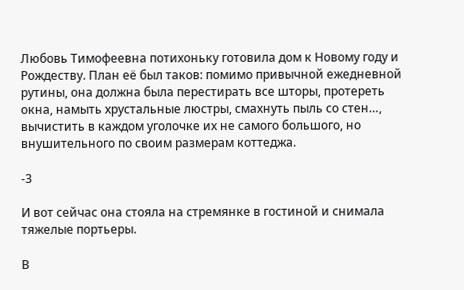Любовь Тимофеевна потихоньку готовила дом к Новому году и Рождеству. План её был таков: помимо привычной ежедневной рутины, она должна была перестирать все шторы, протереть окна, намыть хрустальные люстры, смахнуть пыль со стен…, вычистить в каждом уголочке их не самого большого, но внушительного по своим размерам коттеджа.

-3

И вот сейчас она стояла на стремянке в гостиной и снимала тяжелые портьеры.

В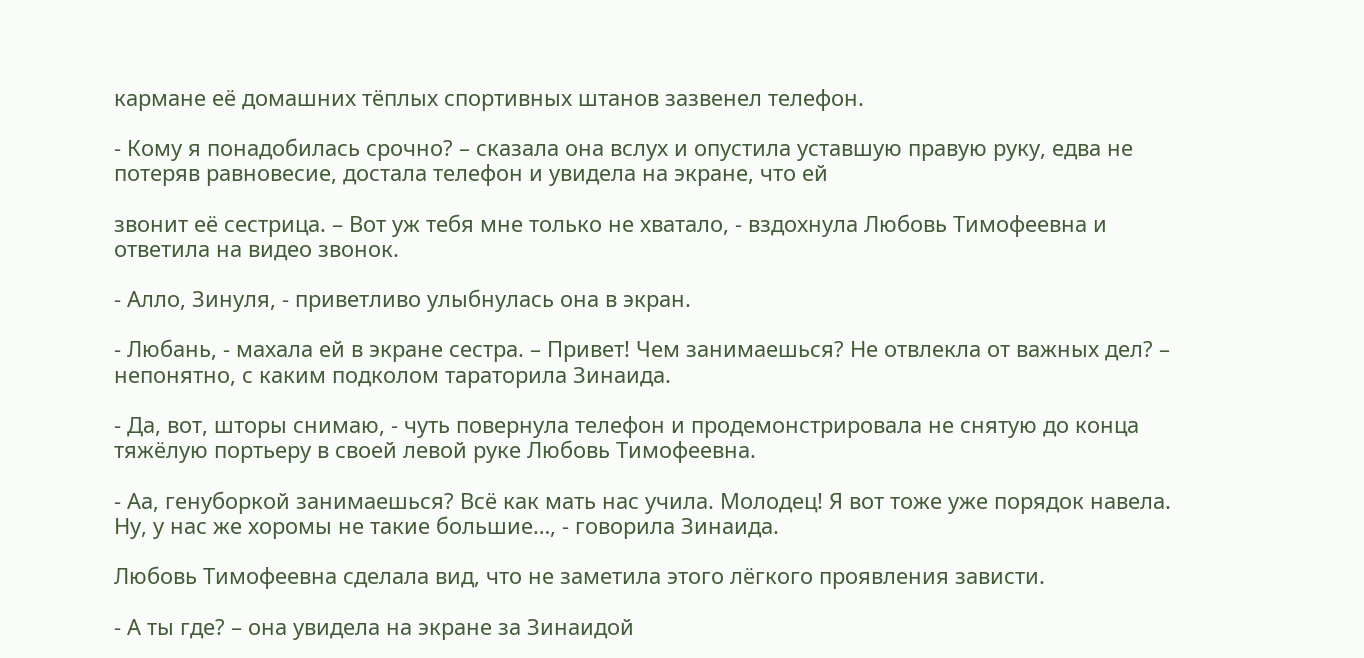кармане её домашних тёплых спортивных штанов зазвенел телефон.

- Кому я понадобилась срочно? – сказала она вслух и опустила уставшую правую руку, едва не потеряв равновесие, достала телефон и увидела на экране, что ей

звонит её сестрица. – Вот уж тебя мне только не хватало, - вздохнула Любовь Тимофеевна и ответила на видео звонок.

- Алло, Зинуля, - приветливо улыбнулась она в экран.

- Любань, - махала ей в экране сестра. – Привет! Чем занимаешься? Не отвлекла от важных дел? – непонятно, с каким подколом тараторила Зинаида.

- Да, вот, шторы снимаю, - чуть повернула телефон и продемонстрировала не снятую до конца тяжёлую портьеру в своей левой руке Любовь Тимофеевна.

- Аа, генуборкой занимаешься? Всё как мать нас учила. Молодец! Я вот тоже уже порядок навела. Ну, у нас же хоромы не такие большие…, - говорила Зинаида.

Любовь Тимофеевна сделала вид, что не заметила этого лёгкого проявления зависти.

- А ты где? – она увидела на экране за Зинаидой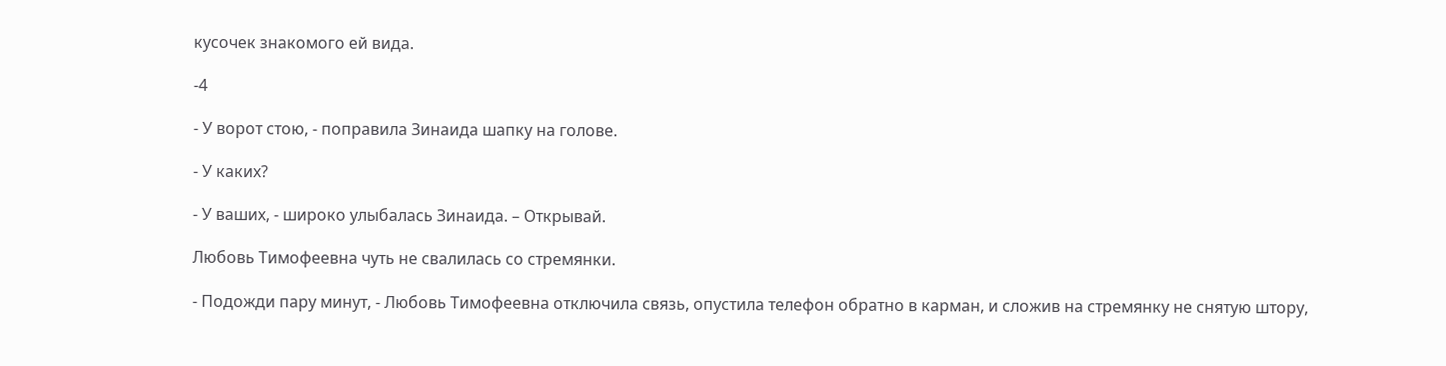кусочек знакомого ей вида.

-4

- У ворот стою, - поправила Зинаида шапку на голове.

- У каких?

- У ваших, - широко улыбалась Зинаида. – Открывай.

Любовь Тимофеевна чуть не свалилась со стремянки.

- Подожди пару минут, - Любовь Тимофеевна отключила связь, опустила телефон обратно в карман, и сложив на стремянку не снятую штору,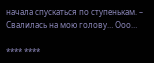начала спускаться по ступенькам. – Свалилась на мою голову… Ооо…

**** ****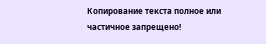Копирование текста полное или частичное запрещено!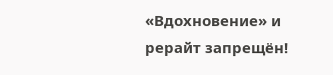«Вдохновение» и рерайт запрещён!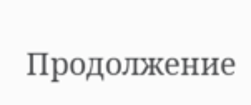Продолжение